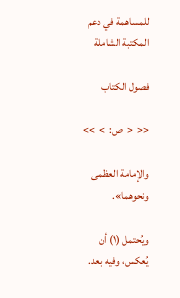للمساهمة في دعم المكتبة الشاملة

فصول الكتاب

<<  <  ص:  >  >>

والإمامة العظمى ونحوهما».

ويُحتمل (١) أن يُعكس، وفيه بعد.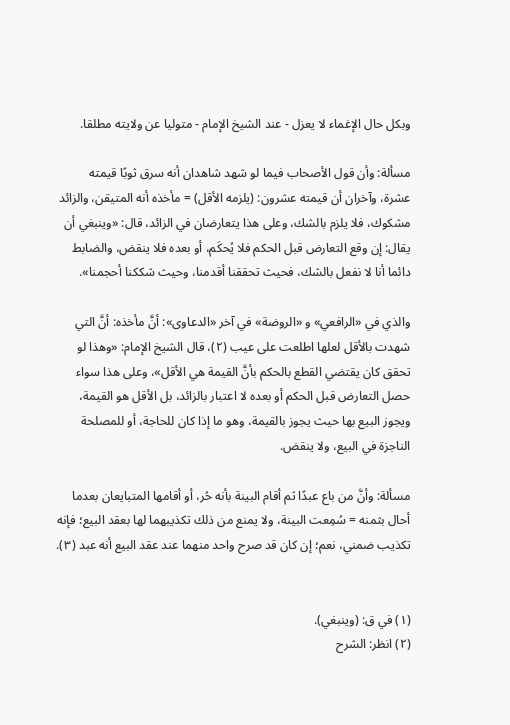وبكل حال الإغماء لا يعزل - عند الشيخ الإمام - متوليا عن ولايته مطلقا.

مسألة: وأن قول الأصحاب فيما لو شهد شاهدان أنه سرق ثوبًا قيمته عشرة، وآخران أن قيمته عشرون: (يلزمه الأقل) = مأخذه أنه المتيقن، والزائد مشكوك، فلا يلزم بالشك، وعلى هذا يتعارضان في الزائد، قال: «وينبغي أن يقال: إن وقع التعارض قبل الحكم فلا يُحكَم، أو بعده فلا ينقض، والضابط دائما أنا لا نفعل بالشك، فحيث تحققنا أقدمنا، وحيث شككنا أحجمنا».

والذي في «الرافعي» و «الروضة» في آخر «الدعاوى»: أنَّ مأخذه: أنَّ التي شهدت بالأقل لعلها اطلعت على عيب (٢)، قال الشيخ الإمام: «وهذا لو تحقق كان يقتضي القطع بالحكم بأنَّ القيمة هي الأقل»، وعلى هذا سواء حصل التعارض قبل الحكم أو بعده لا اعتبار بالزائد، بل الأقل هو القيمة، ويجوز البيع بها حيث يجوز بالقيمة، وهو ما إذا كان للحاجة، أو للمصلحة الناجزة في البيع، ولا ينقض.

مسألة: وأنَّ من باع عبدًا ثم أقام البينة بأنه حُر، أو أقامها المتبايعان بعدما أحال بثمنه = سُمِعت البينة، ولا يمنع من ذلك تكذيبهما لها بعقد البيع؛ فإنه تكذيب ضمني، نعم؛ إن كان قد صرح واحد منهما عند عقد البيع أنه عبد (٣).


(١) في ق: (وينبغي).
(٢) انظر: الشرح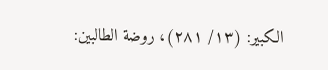الكبير: (١٣/ ٢٨١)، روضة الطالبين: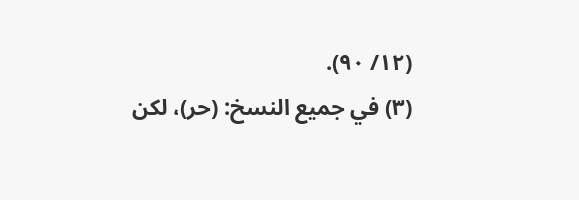(١٢/ ٩٠).
(٣) في جميع النسخ: (حر)، لكن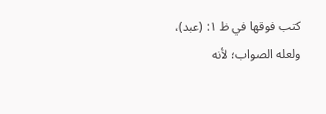كتب فوقها في ظ ١: (عبد)، ولعله الصواب؛ لأنه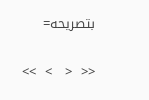بتصريحه=

<<  <   >  >>